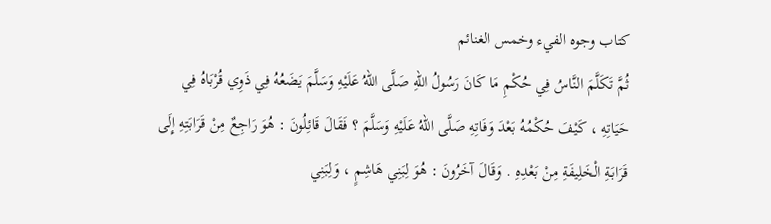كتاب وجوه الفيء وخمس الغنائم
ثُمَّ تَكَلَّمَ النَّاسُ فِي حُكْمِ مَا كَانَ رَسُولُ اللهِ صَلَّى اللهُ عَلَيْهِ وَسَلَّمَ يَضَعُهُ فِي ذَوِي قُرْبَاهُ فِي حَيَاتِهِ ، كَيْفَ حُكْمُهُ بَعْدَ وَفَاتِهِ صَلَّى اللهُ عَلَيْهِ وَسَلَّمَ ؟ فَقَالَ قَائِلُونَ : هُوَ رَاجِعٌ مِنْ قَرَابَتِهِ إِلَى قَرَابَةِ الْخَلِيفَةِ مِنْ بَعْدِهِ . وَقَالَ آخَرُونَ : هُوَ لِبَنِي هَاشِمٍ ، وَلِبَنِي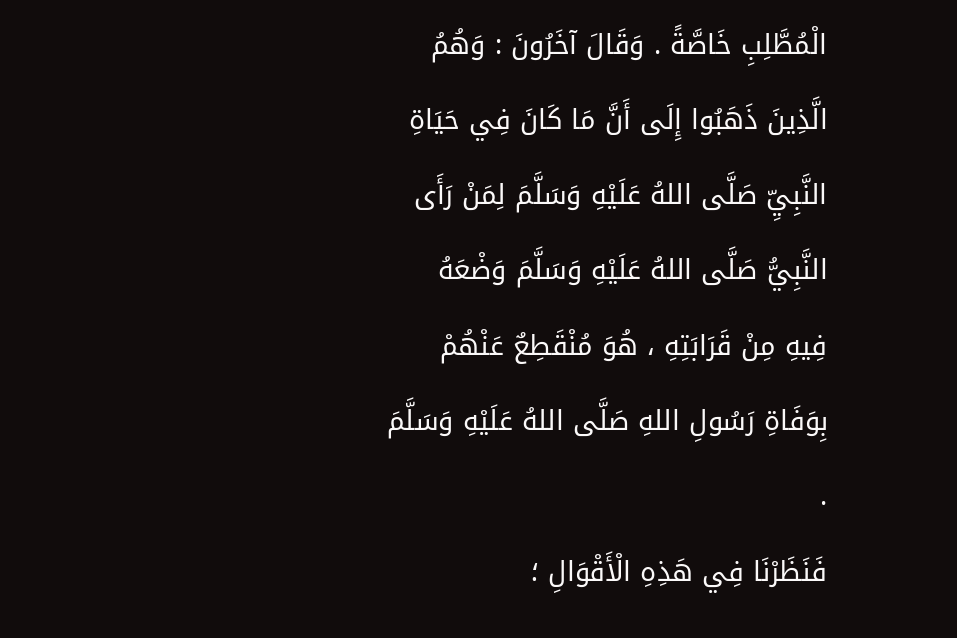الْمُطَّلِبِ خَاصَّةً . وَقَالَ آخَرُونَ : وَهُمُ الَّذِينَ ذَهَبُوا إِلَى أَنَّ مَا كَانَ فِي حَيَاةِ النَّبِيِّ صَلَّى اللهُ عَلَيْهِ وَسَلَّمَ لِمَنْ رَأَى النَّبِيُّ صَلَّى اللهُ عَلَيْهِ وَسَلَّمَ وَضْعَهُ فِيهِ مِنْ قَرَابَتِهِ ، هُوَ مُنْقَطِعٌ عَنْهُمْ بِوَفَاةِ رَسُولِ اللهِ صَلَّى اللهُ عَلَيْهِ وَسَلَّمَ .
فَنَظَرْنَا فِي هَذِهِ الْأَقْوَالِ ؛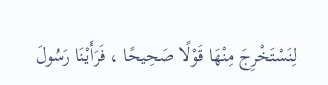لِنَسْتَخْرِجَ مِنْهَا قَوْلًا صَحِيحًا ، فَرَأَيْنَا رَسُولَ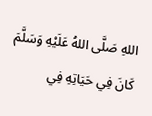اللهِ صَلَّى اللهُ عَلَيْهِ وَسَلَّمَ كَانَ فِي حَيَاتِهِ فِي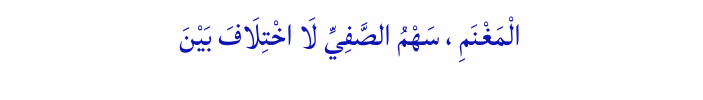الْمَغْنَمِ ، سَهْمُ الصَّفِيِّ لَا اخْتِلَافَ بَيْنَ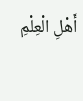أَهْلِ الْعِلْمِ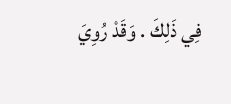فِي ذَلِكَ . وَقَدْ رُوِيَ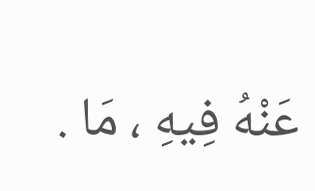عَنْهُ فِيهِ ، مَا .